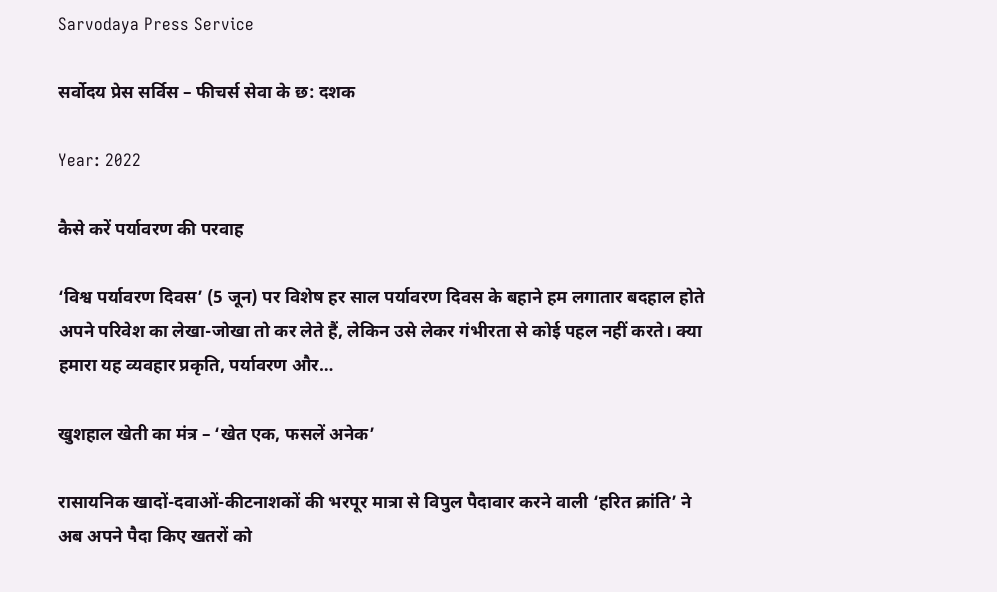Sarvodaya Press Service

सर्वोदय प्रेस सर्विस – फीचर्स सेवा के छ: दशक

Year: 2022

कैसे करें पर्यावरण की परवाह

‘विश्व पर्यावरण दिवस’ (5 जून) पर विशेष हर साल पर्यावरण दिवस के बहाने हम लगातार बदहाल होते अपने परिवेश का लेखा-जोखा तो कर लेते हैं, लेकिन उसे लेकर गंभीरता से कोई पहल नहीं करते। क्या हमारा यह व्यवहार प्रकृति, पर्यावरण और…

खुशहाल खेती का मंत्र – ‘खेत एक, फसलें अनेक’

रासायनिक खादों-दवाओं-कीटनाशकों की भरपूर मात्रा से विपुल पैदावार करने वाली ‘हरित क्रांति’ ने अब अपने पैदा किए खतरों को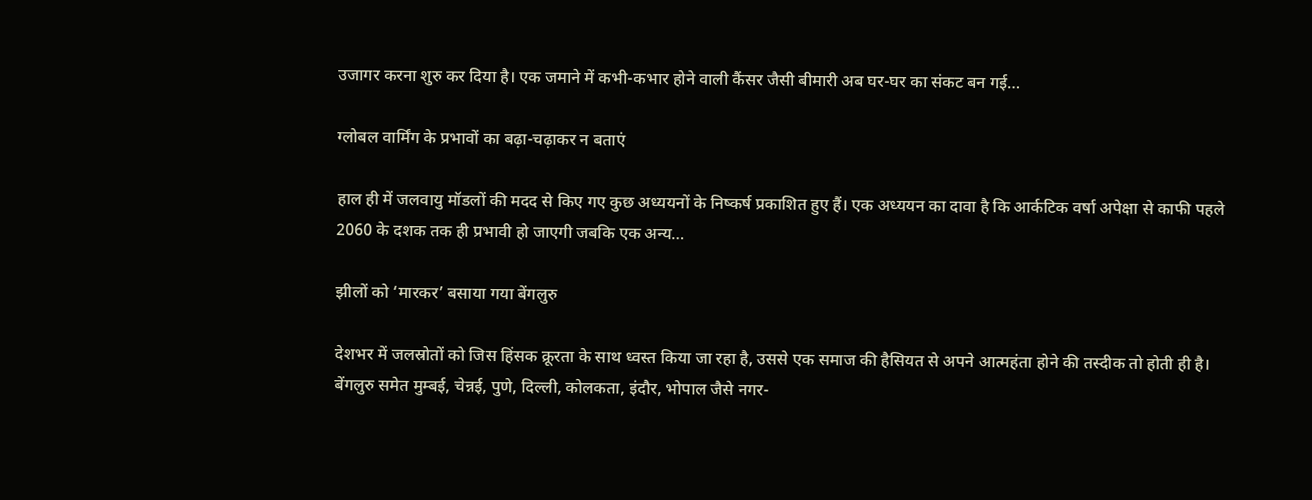उजागर करना शुरु कर दिया है। एक जमाने में कभी-कभार होने वाली कैंसर जैसी बीमारी अब घर-घर का संकट बन गई…

ग्लोबल वार्मिंग के प्रभावों का बढ़ा-चढ़ाकर न बताएं

हाल ही में जलवायु मॉडलों की मदद से किए गए कुछ अध्ययनों के निष्कर्ष प्रकाशित हुए हैं। एक अध्ययन का दावा है कि आर्कटिक वर्षा अपेक्षा से काफी पहले 2060 के दशक तक ही प्रभावी हो जाएगी जबकि एक अन्य…

झीलों को ‘मारकर’ बसाया गया बेंगलुरु

देशभर में जलस्रोतों को जिस हिंसक क्रूरता के साथ ध्वस्त किया जा रहा है, उससे एक समाज की हैसियत से अपने आत्महंता होने की तस्दीक तो होती ही है। बेंगलुरु समेत मुम्बई, चेन्नई, पुणे, दिल्ली, कोलकता, इंदौर, भोपाल जैसे नगर-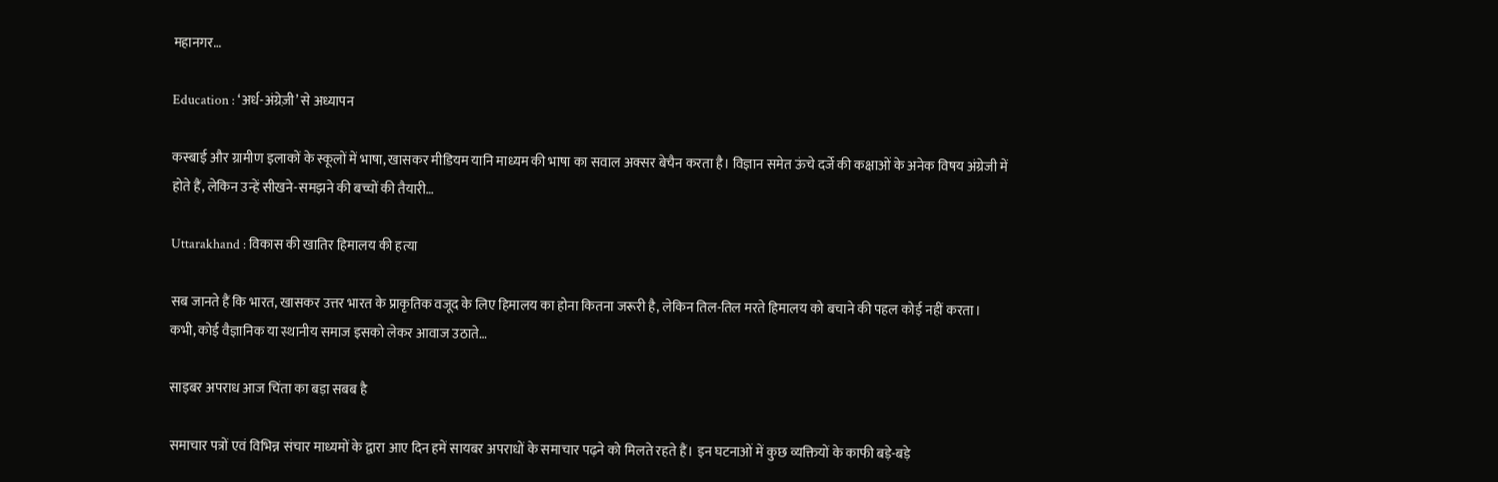महानगर…

Education : ‘अर्ध-अंग्रेज़ी’ से अध्यापन

कस्बाई और ग्रामीण इलाकों के स्कूलों में भाषा, खासकर मीडियम यानि माध्यम की भाषा का सवाल अक्सर बेचैन करता है। विज्ञान समेत ऊंचे दर्जे की कक्षाओं के अनेक विषय अंग्रेजी में होते हैं, लेकिन उन्हें सीखने-समझने की बच्चों की तैयारी…

Uttarakhand : विकास की खातिर हिमालय की हत्या

सब जानते हैं कि भारत, खासकर उत्तर भारत के प्राकृतिक वजूद के लिए हिमालय का होना कितना जरूरी है, लेकिन तिल-तिल मरते हिमालय को बचाने की पहल कोई नहीं करता। कभी, कोई वैज्ञानिक या स्थानीय समाज इसको लेकर आवाज उठाते…

साइबर अपराध आज चिंता का बड़ा सबब है

समाचार पत्रों एवं विभिन्न संचार माध्यमों के द्वारा आए दिन हमें सायबर अपराधों के समाचार पढ़ने को मिलते रहते हैं। इन घटनाओं में कुछ व्यक्तियों के काफी बड़े-बड़े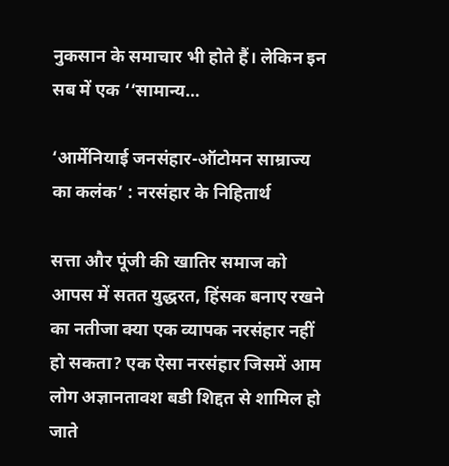नुकसान के समाचार भी होते हैं। लेकिन इन सब में एक ‘‘सामान्य…

‘आर्मेनियाई जनसंहार-ऑटोमन साम्राज्य का कलंक’ : नरसंहार के निहितार्थ

सत्ता और पूंजी की खातिर समाज को आपस में सतत युद्धरत, हिंसक बनाए रखने का नतीजा क्या एक व्यापक नरसंहार नहीं हो सकता? एक ऐसा नरसंहार जिसमें आम लोग अज्ञानतावश बडी शिद्दत से शामिल हो जाते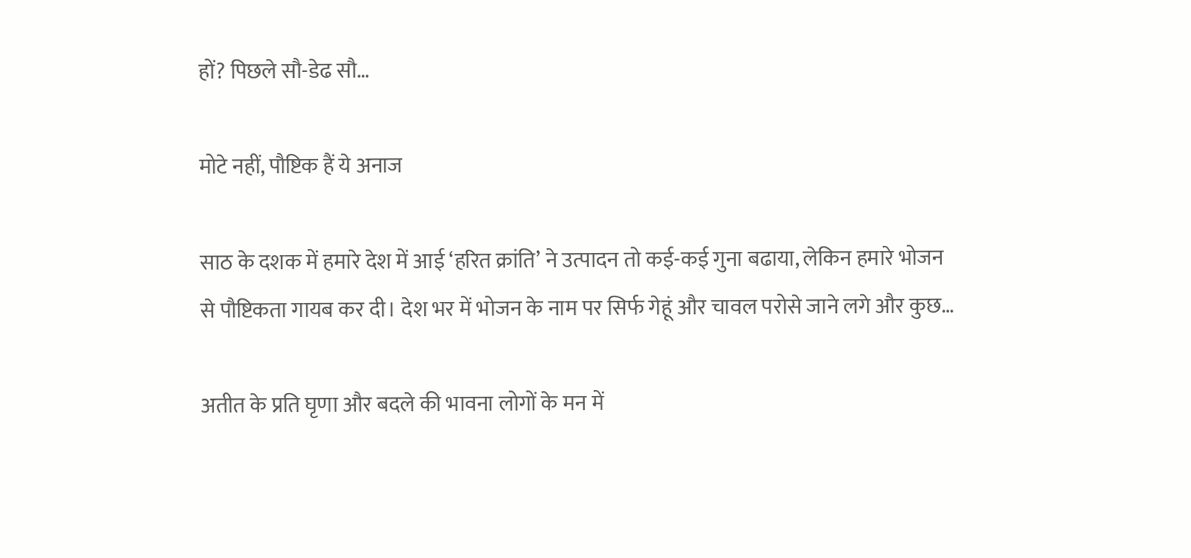हों? पिछले सौ-डेढ सौ…

मोटे नहीं, पौष्टिक हैं ये अनाज

साठ के दशक में हमारे देश में आई ‘हरित क्रांति’ ने उत्पादन तो कई-कई गुना बढाया, लेकिन हमारे भोजन से पौष्टिकता गायब कर दी। देश भर में भोजन के नाम पर सिर्फ गेहूं और चावल परोसे जाने लगे और कुछ…

अतीत के प्रति घृणा और बदले की भावना लोगों के मन में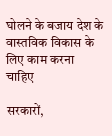घोलने के बजाय देश के वास्तविक विकास के लिए काम करना चाहिए

सरकारों,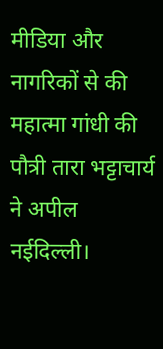मीडिया और नागरिकों से की महात्मा गांधी की पौत्री तारा भट्टाचार्य ने अपील नईदिल्‍ली।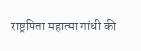राष्ट्रपिता महात्मा गांधी की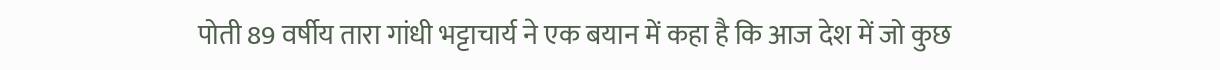पोती 89 वर्षीय तारा गांधी भट्टाचार्य ने एक बयान में कहा है कि आज देश में जो कुछ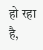हो रहा है,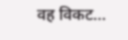वह विकट…